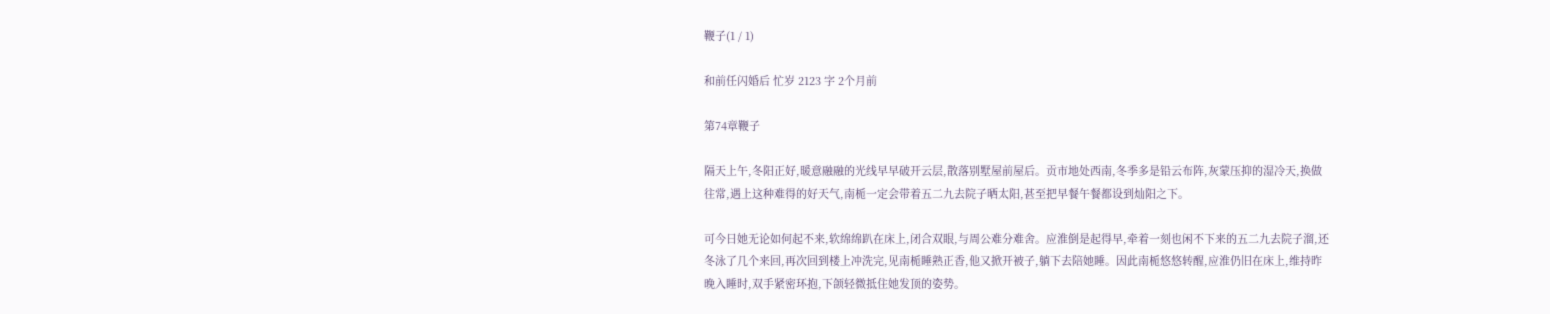鞭子(1 / 1)

和前任闪婚后 忙岁 2123 字 2个月前

第74章鞭子

隔天上午,冬阳正好,暖意融融的光线早早破开云层,散落别墅屋前屋后。贡市地处西南,冬季多是铅云布阵,灰蒙压抑的湿冷天,换做往常,遇上这种难得的好天气,南栀一定会带着五二九去院子晒太阳,甚至把早餐午餐都设到灿阳之下。

可今日她无论如何起不来,软绵绵趴在床上,闭合双眼,与周公难分难舍。应淮倒是起得早,牵着一刻也闲不下来的五二九去院子溜,还冬泳了几个来回,再次回到楼上冲洗完,见南栀睡熟正香,他又掀开被子,躺下去陪她睡。因此南栀悠悠转醒,应淮仍旧在床上,维持昨晚入睡时,双手紧密环抱,下颌轻微抵住她发顶的姿势。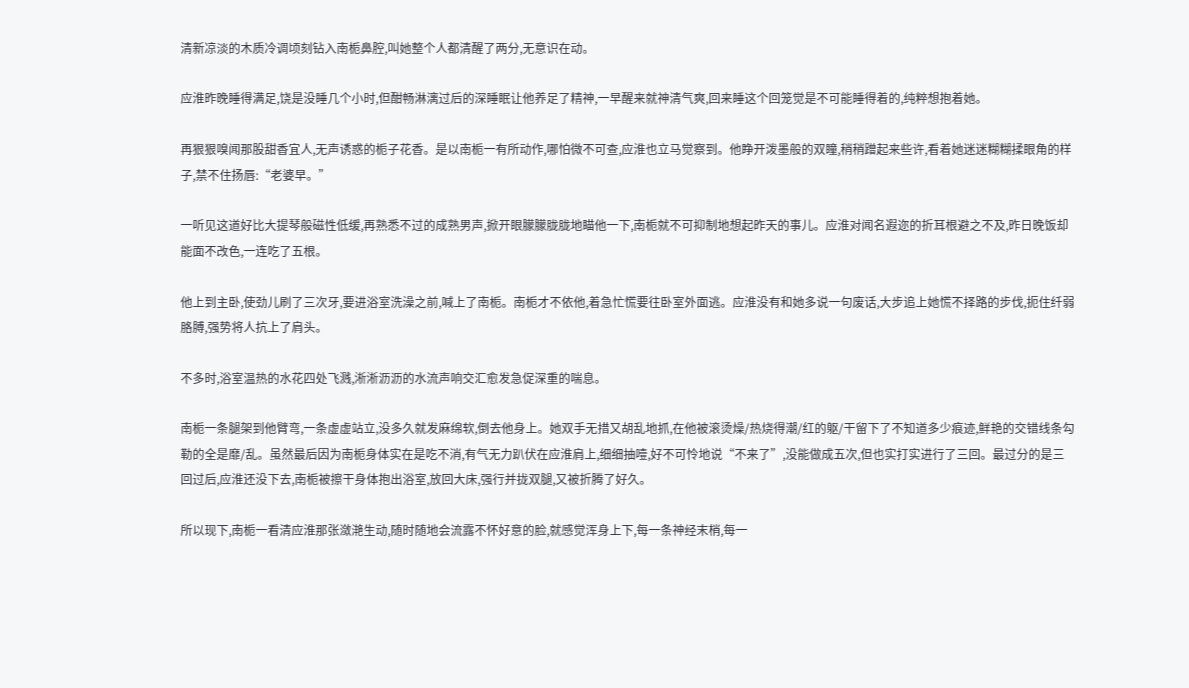清新凉淡的木质冷调顷刻钻入南栀鼻腔,叫她整个人都清醒了两分,无意识在动。

应淮昨晚睡得满足,饶是没睡几个小时,但酣畅淋漓过后的深睡眠让他养足了精神,一早醒来就神清气爽,回来睡这个回笼觉是不可能睡得着的,纯粹想抱着她。

再狠狠嗅闻那股甜香宜人,无声诱惑的栀子花香。是以南栀一有所动作,哪怕微不可查,应淮也立马觉察到。他睁开泼墨般的双瞳,稍稍蹭起来些许,看着她迷迷糊糊揉眼角的样子,禁不住扬唇:“老婆早。”

一听见这道好比大提琴般磁性低缓,再熟悉不过的成熟男声,掀开眼朦朦胧胧地瞄他一下,南栀就不可抑制地想起昨天的事儿。应淮对闻名遐迩的折耳根避之不及,昨日晚饭却能面不改色,一连吃了五根。

他上到主卧,使劲儿刷了三次牙,要进浴室洗澡之前,喊上了南栀。南栀才不依他,着急忙慌要往卧室外面逃。应淮没有和她多说一句废话,大步追上她慌不择路的步伐,扼住纤弱胳膊,强势将人抗上了肩头。

不多时,浴室温热的水花四处飞溅,淅淅沥沥的水流声响交汇愈发急促深重的喘息。

南栀一条腿架到他臂弯,一条虚虚站立,没多久就发麻绵软,倒去他身上。她双手无措又胡乱地抓,在他被滚烫燥/热烧得潮/红的躯/干留下了不知道多少痕迹,鲜艳的交错线条勾勒的全是靡/乱。虽然最后因为南栀身体实在是吃不消,有气无力趴伏在应淮肩上,细细抽噎,好不可怜地说“不来了”,没能做成五次,但也实打实进行了三回。最过分的是三回过后,应淮还没下去,南栀被擦干身体抱出浴室,放回大床,强行并拢双腿,又被折腾了好久。

所以现下,南栀一看清应淮那张潋滟生动,随时随地会流露不怀好意的脸,就感觉浑身上下,每一条神经末梢,每一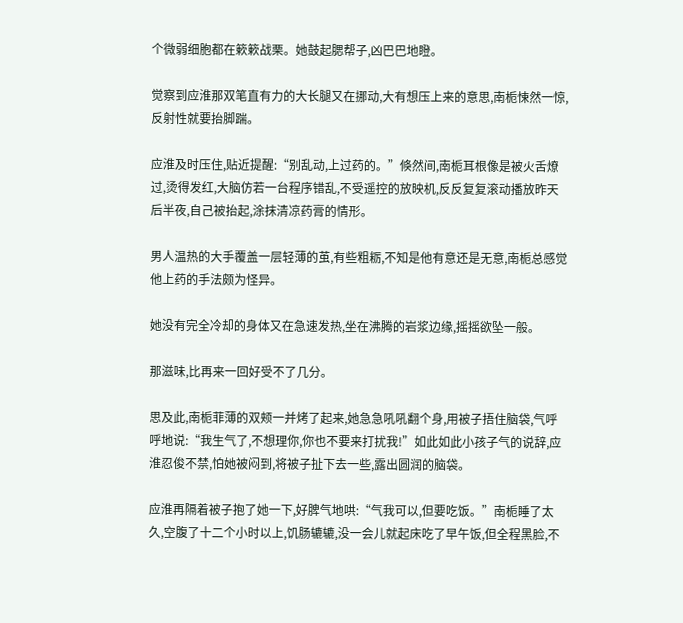个微弱细胞都在簌簌战栗。她鼓起腮帮子,凶巴巴地瞪。

觉察到应淮那双笔直有力的大长腿又在挪动,大有想压上来的意思,南栀悚然一惊,反射性就要抬脚踹。

应淮及时压住,贴近提醒:“别乱动,上过药的。”倏然间,南栀耳根像是被火舌燎过,烫得发红,大脑仿若一台程序错乱,不受遥控的放映机,反反复复滚动播放昨天后半夜,自己被抬起,涂抹清凉药膏的情形。

男人温热的大手覆盖一层轻薄的茧,有些粗粝,不知是他有意还是无意,南栀总感觉他上药的手法颇为怪异。

她没有完全冷却的身体又在急速发热,坐在沸腾的岩浆边缘,摇摇欲坠一般。

那滋味,比再来一回好受不了几分。

思及此,南栀菲薄的双颊一并烤了起来,她急急吼吼翻个身,用被子捂住脑袋,气呼呼地说:“我生气了,不想理你,你也不要来打扰我!”如此如此小孩子气的说辞,应淮忍俊不禁,怕她被闷到,将被子扯下去一些,露出圆润的脑袋。

应淮再隔着被子抱了她一下,好脾气地哄:“气我可以,但要吃饭。”南栀睡了太久,空腹了十二个小时以上,饥肠辘辘,没一会儿就起床吃了早午饭,但全程黑脸,不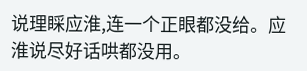说理睬应淮,连一个正眼都没给。应淮说尽好话哄都没用。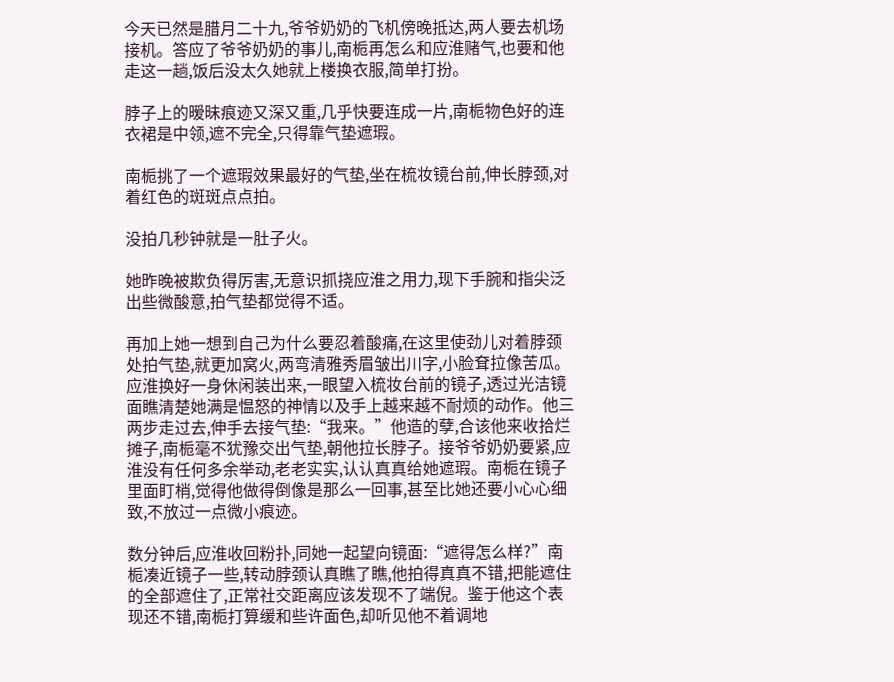今天已然是腊月二十九,爷爷奶奶的飞机傍晚抵达,两人要去机场接机。答应了爷爷奶奶的事儿,南栀再怎么和应淮赌气,也要和他走这一趟,饭后没太久她就上楼换衣服,简单打扮。

脖子上的暧昧痕迹又深又重,几乎快要连成一片,南栀物色好的连衣裙是中领,遮不完全,只得靠气垫遮瑕。

南栀挑了一个遮瑕效果最好的气垫,坐在梳妆镜台前,伸长脖颈,对着红色的斑斑点点拍。

没拍几秒钟就是一肚子火。

她昨晚被欺负得厉害,无意识抓挠应淮之用力,现下手腕和指尖泛出些微酸意,拍气垫都觉得不适。

再加上她一想到自己为什么要忍着酸痛,在这里使劲儿对着脖颈处拍气垫,就更加窝火,两弯清雅秀眉皱出川字,小脸耷拉像苦瓜。应淮换好一身休闲装出来,一眼望入梳妆台前的镜子,透过光洁镜面瞧清楚她满是愠怒的神情以及手上越来越不耐烦的动作。他三两步走过去,伸手去接气垫:“我来。”他造的孽,合该他来收拾烂摊子,南栀毫不犹豫交出气垫,朝他拉长脖子。接爷爷奶奶要紧,应淮没有任何多余举动,老老实实,认认真真给她遮瑕。南栀在镜子里面盯梢,觉得他做得倒像是那么一回事,甚至比她还要小心心细致,不放过一点微小痕迹。

数分钟后,应淮收回粉扑,同她一起望向镜面:“遮得怎么样?”南栀凑近镜子一些,转动脖颈认真瞧了瞧,他拍得真真不错,把能遮住的全部遮住了,正常社交距离应该发现不了端倪。鉴于他这个表现还不错,南栀打算缓和些许面色,却听见他不着调地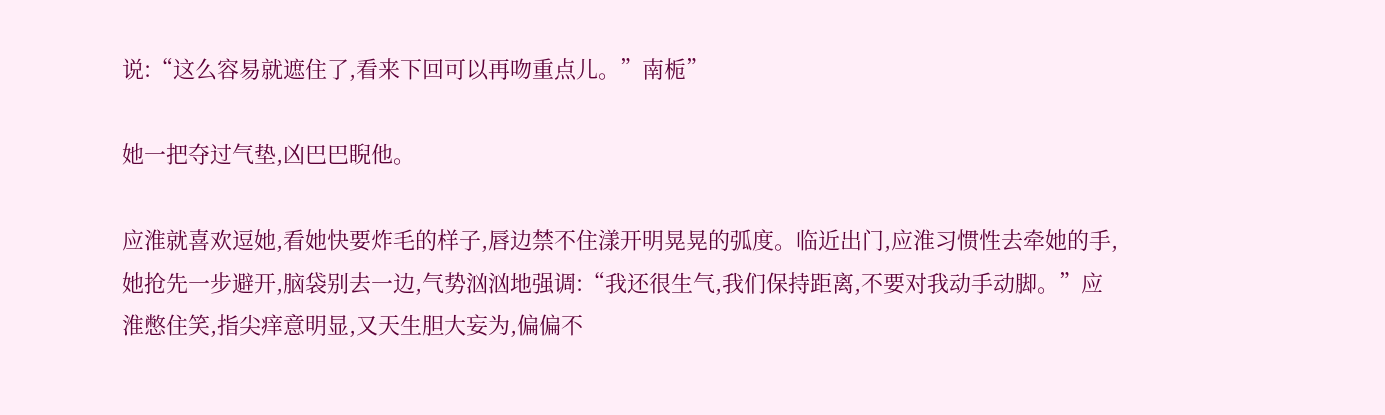说:“这么容易就遮住了,看来下回可以再吻重点儿。”南栀”

她一把夺过气垫,凶巴巴睨他。

应淮就喜欢逗她,看她快要炸毛的样子,唇边禁不住漾开明晃晃的弧度。临近出门,应淮习惯性去牵她的手,她抢先一步避开,脑袋别去一边,气势汹汹地强调:“我还很生气,我们保持距离,不要对我动手动脚。”应淮憋住笑,指尖痒意明显,又天生胆大妄为,偏偏不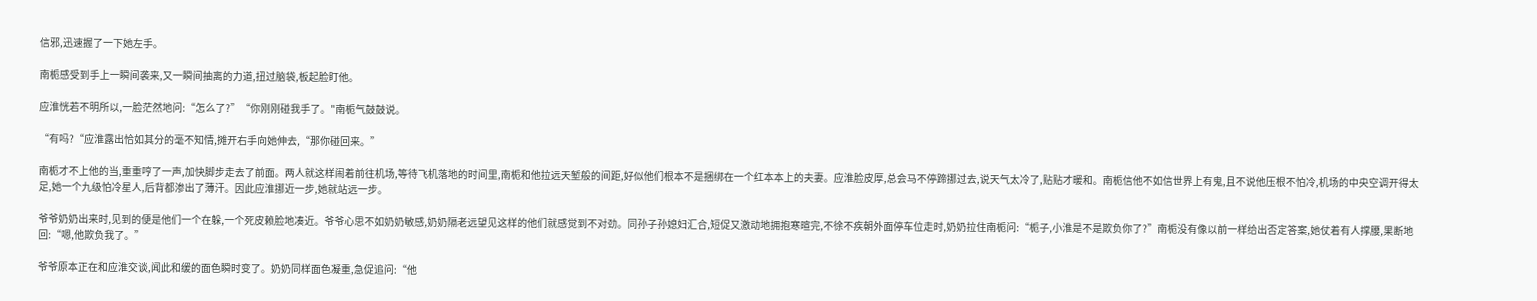信邪,迅速握了一下她左手。

南栀感受到手上一瞬间袭来,又一瞬间抽离的力道,扭过脑袋,板起脸盯他。

应淮恍若不明所以,一脸茫然地问:“怎么了?”“你刚刚碰我手了。"南栀气鼓鼓说。

“有吗?“应淮露出恰如其分的毫不知情,摊开右手向她伸去,“那你碰回来。”

南栀才不上他的当,重重哼了一声,加快脚步走去了前面。两人就这样闹着前往机场,等待飞机落地的时间里,南栀和他拉远天堑般的间距,好似他们根本不是捆绑在一个红本本上的夫妻。应淮脸皮厚,总会马不停蹄挪过去,说天气太冷了,贴贴才暖和。南栀信他不如信世界上有鬼,且不说他压根不怕冷,机场的中央空调开得太足,她一个九级怕冷星人,后背都渗出了薄汗。因此应淮挪近一步,她就站远一步。

爷爷奶奶出来时,见到的便是他们一个在躲,一个死皮赖脸地凑近。爷爷心思不如奶奶敏感,奶奶隔老远望见这样的他们就感觉到不对劲。同孙子孙媳妇汇合,短促又激动地拥抱寒暄完,不徐不疾朝外面停车位走时,奶奶拉住南栀问:“栀子,小淮是不是欺负你了?”南栀没有像以前一样给出否定答案,她仗着有人撑腰,果断地回:“嗯,他欺负我了。”

爷爷原本正在和应淮交谈,闻此和缓的面色瞬时变了。奶奶同样面色凝重,急促追问:“他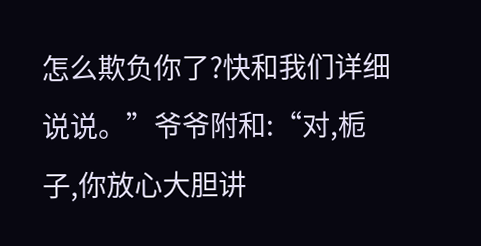怎么欺负你了?快和我们详细说说。”爷爷附和:“对,栀子,你放心大胆讲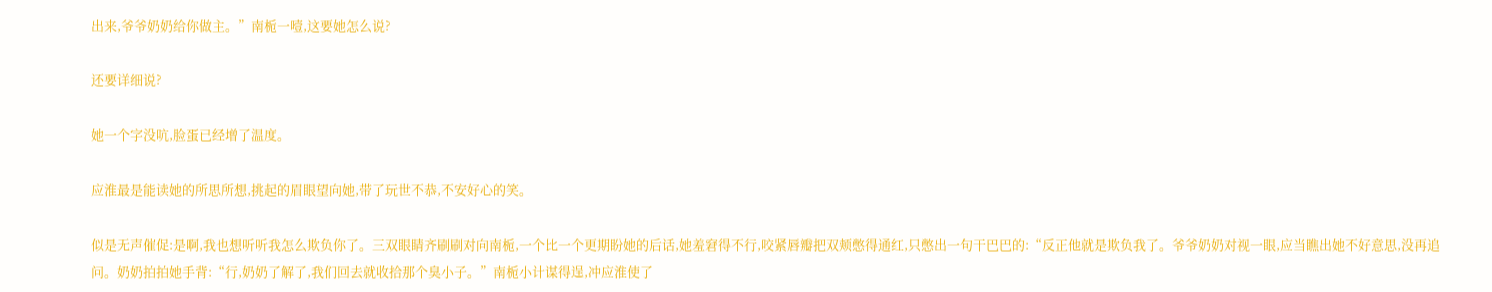出来,爷爷奶奶给你做主。”南栀一噎,这要她怎么说?

还要详细说?

她一个字没吭,脸蛋已经增了温度。

应淮最是能读她的所思所想,挑起的眉眼望向她,带了玩世不恭,不安好心的笑。

似是无声催促:是啊,我也想听听我怎么欺负你了。三双眼睛齐刷刷对向南栀,一个比一个更期盼她的后话,她羞窘得不行,咬紧唇瓣把双颊憋得通红,只憋出一句干巴巴的:“反正他就是欺负我了。爷爷奶奶对视一眼,应当瞧出她不好意思,没再追问。奶奶拍拍她手背:“行,奶奶了解了,我们回去就收拾那个臭小子。”南栀小计谋得逞,冲应淮使了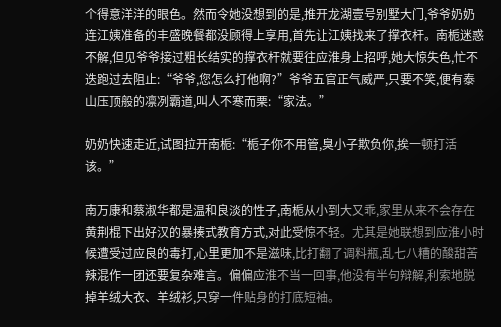个得意洋洋的眼色。然而令她没想到的是,推开龙湖壹号别墅大门,爷爷奶奶连江姨准备的丰盛晚餐都没顾得上享用,首先让江姨找来了撑衣杆。南栀迷惑不解,但见爷爷接过粗长结实的撑衣杆就要往应淮身上招呼,她大惊失色,忙不迭跑过去阻止:“爷爷,您怎么打他啊?”爷爷五官正气威严,只要不笑,便有泰山压顶般的凛冽霸道,叫人不寒而栗:“家法。”

奶奶快速走近,试图拉开南栀:“栀子你不用管,臭小子欺负你,挨一顿打活该。”

南万康和蔡淑华都是温和良淡的性子,南栀从小到大又乖,家里从来不会存在黄荆棍下出好汉的暴揍式教育方式,对此受惊不轻。尤其是她联想到应淮小时候遭受过应良的毒打,心里更加不是滋味,比打翻了调料瓶,乱七八糟的酸甜苦辣混作一团还要复杂难言。偏偏应淮不当一回事,他没有半句辩解,利索地脱掉羊绒大衣、羊绒衫,只穿一件贴身的打底短袖。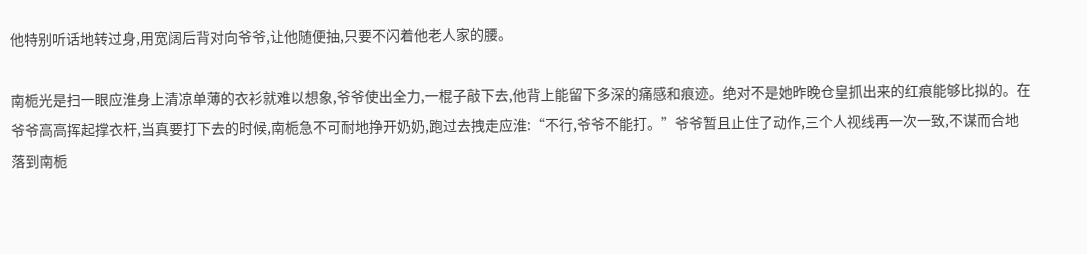他特别听话地转过身,用宽阔后背对向爷爷,让他随便抽,只要不闪着他老人家的腰。

南栀光是扫一眼应淮身上清凉单薄的衣衫就难以想象,爷爷使出全力,一棍子敲下去,他背上能留下多深的痛感和痕迹。绝对不是她昨晚仓皇抓出来的红痕能够比拟的。在爷爷高高挥起撑衣杆,当真要打下去的时候,南栀急不可耐地挣开奶奶,跑过去拽走应淮:“不行,爷爷不能打。”爷爷暂且止住了动作,三个人视线再一次一致,不谋而合地落到南栀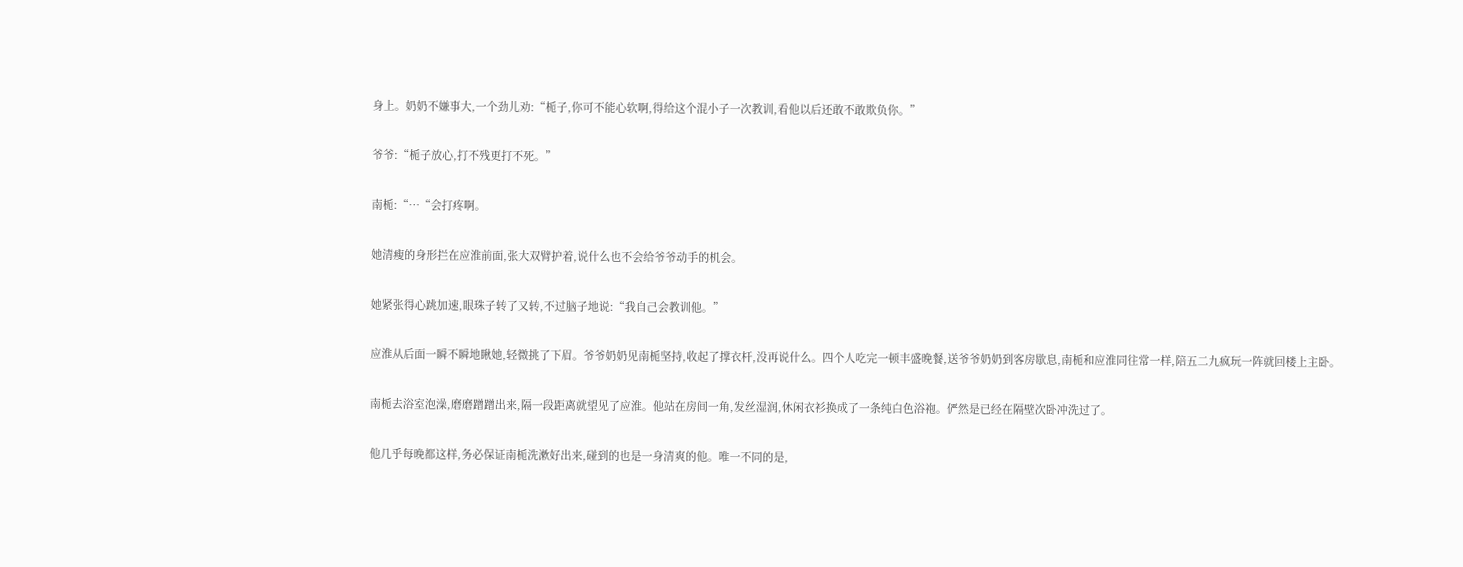身上。奶奶不嫌事大,一个劲儿劝:“栀子,你可不能心软啊,得给这个混小子一次教训,看他以后还敢不敢欺负你。”

爷爷:“栀子放心,打不残更打不死。”

南栀:“…“会打疼啊。

她清瘦的身形拦在应淮前面,张大双臂护着,说什么也不会给爷爷动手的机会。

她紧张得心跳加速,眼珠子转了又转,不过脑子地说:“我自己会教训他。”

应淮从后面一瞬不瞬地瞅她,轻微挑了下眉。爷爷奶奶见南栀坚持,收起了撑衣杆,没再说什么。四个人吃完一顿丰盛晚餐,送爷爷奶奶到客房歇息,南栀和应淮同往常一样,陪五二九疯玩一阵就回楼上主卧。

南栀去浴室泡澡,磨磨蹭蹭出来,隔一段距离就望见了应淮。他站在房间一角,发丝湿润,休闲衣衫换成了一条纯白色浴袍。俨然是已经在隔壁次卧冲洗过了。

他几乎每晚都这样,务必保证南栀洗漱好出来,碰到的也是一身清爽的他。唯一不同的是,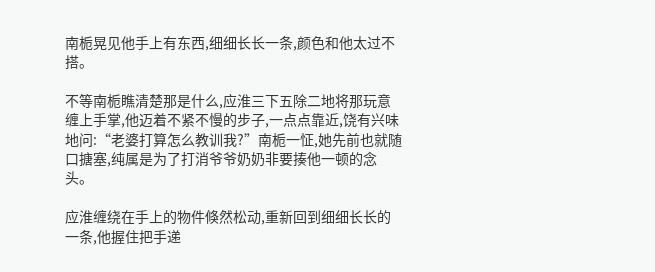南栀晃见他手上有东西,细细长长一条,颜色和他太过不搭。

不等南栀瞧清楚那是什么,应淮三下五除二地将那玩意缠上手掌,他迈着不紧不慢的步子,一点点靠近,饶有兴味地问:“老婆打算怎么教训我?”南栀一怔,她先前也就随口搪塞,纯属是为了打消爷爷奶奶非要揍他一顿的念头。

应淮缠绕在手上的物件倏然松动,重新回到细细长长的一条,他握住把手递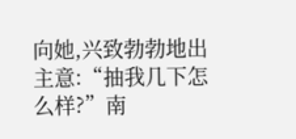向她,兴致勃勃地出主意:“抽我几下怎么样?”南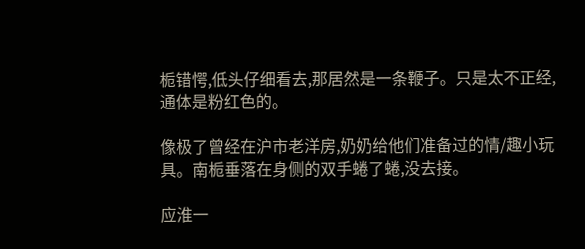栀错愕,低头仔细看去,那居然是一条鞭子。只是太不正经,通体是粉红色的。

像极了曾经在沪市老洋房,奶奶给他们准备过的情/趣小玩具。南栀垂落在身侧的双手蜷了蜷,没去接。

应淮一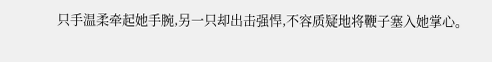只手温柔牵起她手腕,另一只却出击强悍,不容质疑地将鞭子塞入她掌心。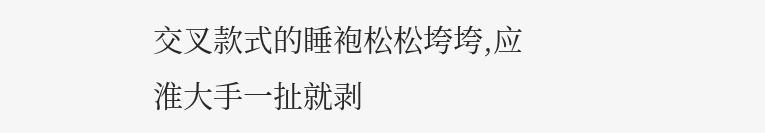交叉款式的睡袍松松垮垮,应淮大手一扯就剥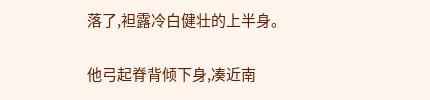落了,袒露冷白健壮的上半身。

他弓起脊背倾下身,凑近南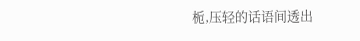栀,压轻的话语间透出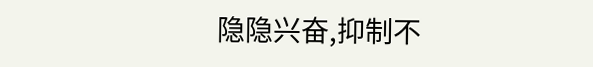隐隐兴奋,抑制不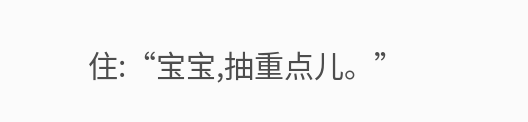住:“宝宝,抽重点儿。”